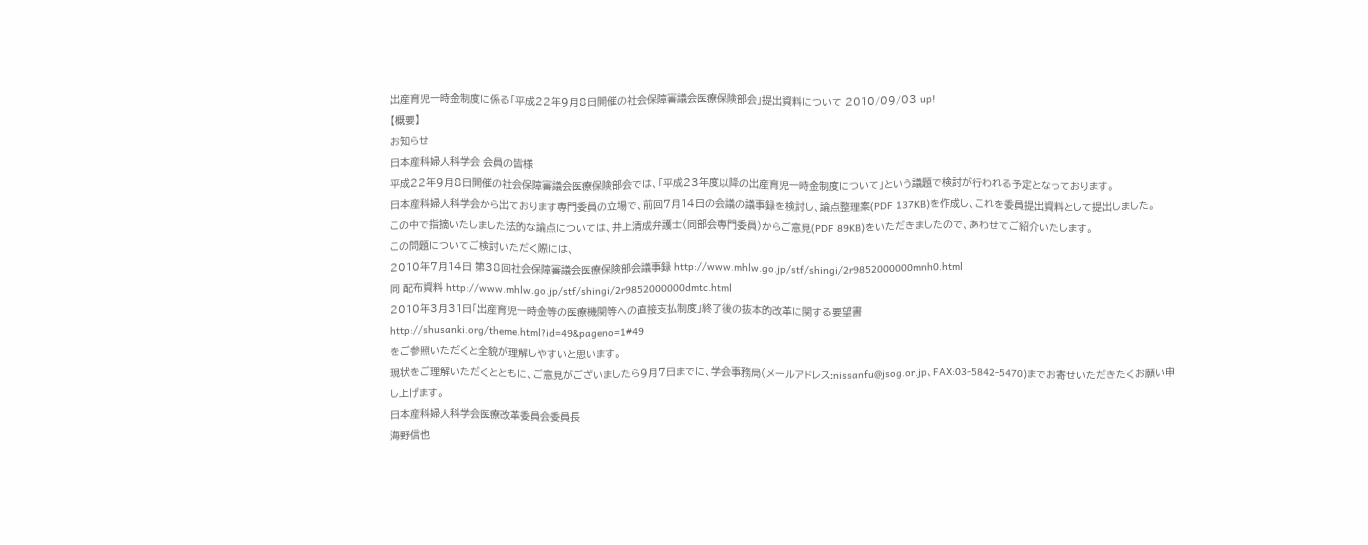出産育児一時金制度に係る「平成22年9月8日開催の社会保障審議会医療保険部会」提出資料について 2010/09/03 up!
【概要】
お知らせ
日本産科婦人科学会 会員の皆様
平成22年9月8日開催の社会保障審議会医療保険部会では、「平成23年度以降の出産育児一時金制度について」という議題で検討が行われる予定となっております。
日本産科婦人科学会から出ております専門委員の立場で、前回7月14日の会議の議事録を検討し、論点整理案(PDF 137KB)を作成し、これを委員提出資料として提出しました。
この中で指摘いたしました法的な論点については、井上清成弁護士(同部会専門委員)からご意見(PDF 89KB)をいただきましたので、あわせてご紹介いたします。
この問題についてご検討いただく際には、
2010年7月14日 第38回社会保障審議会医療保険部会議事録 http://www.mhlw.go.jp/stf/shingi/2r9852000000mnh0.html
同 配布資料 http://www.mhlw.go.jp/stf/shingi/2r9852000000dmtc.html
2010年3月31日「出産育児一時金等の医療機関等への直接支払制度」終了後の抜本的改革に関する要望書
http://shusanki.org/theme.html?id=49&pageno=1#49
をご参照いただくと全貌が理解しやすいと思います。
現状をご理解いただくとともに、ご意見がございましたら9月7日までに、学会事務局(メールアドレス:nissanfu@jsog.or.jp、FAX:03-5842-5470)までお寄せいただきたくお願い申し上げます。
日本産科婦人科学会医療改革委員会委員長
海野信也